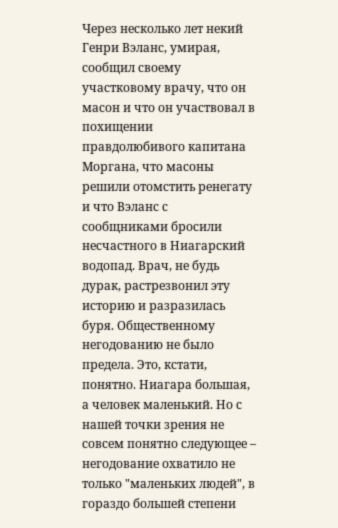Через несколько лет некий Генри Вэланс, умирая, сообщил своему участковому врачу, что он масон и что он участвовал в похищении правдолюбивого капитана Моргана, что масоны решили отомстить ренегату и что Вэланс с сообщниками бросили несчастного в Ниагарский водопад. Врач, не будь дурак, растрезвонил эту историю и разразилась буря. Общественному негодованию не было предела. Это, кстати, понятно. Ниагара большая, а человек маленький. Но с нашей точки зрения не совсем понятно следующее – негодование охватило не только "маленьких людей", в гораздо большей степени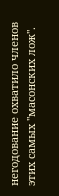негодование охватило членов этих самых "масонских лож".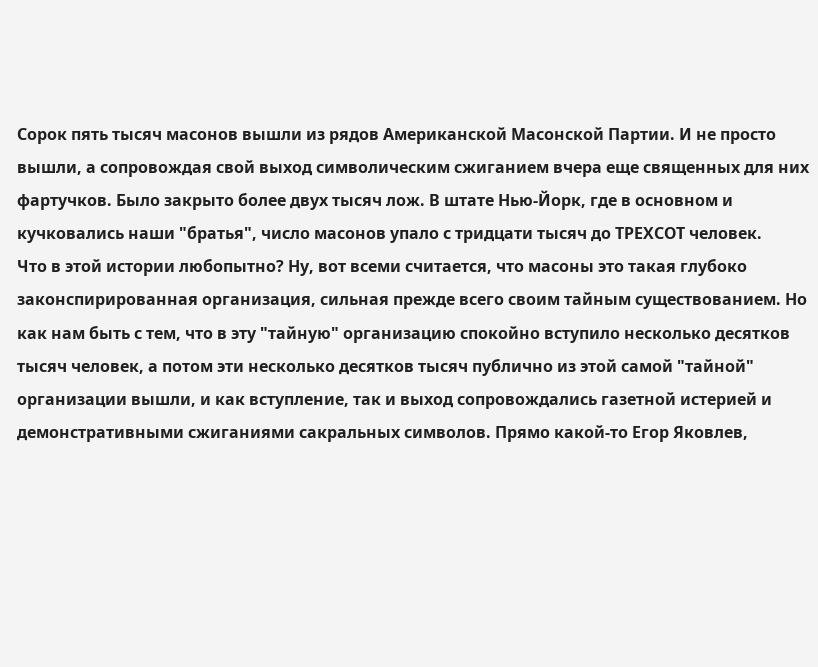Сорок пять тысяч масонов вышли из рядов Американской Масонской Партии. И не просто вышли, а сопровождая свой выход символическим сжиганием вчера еще священных для них фартучков. Было закрыто более двух тысяч лож. В штате Нью-Йорк, где в основном и кучковались наши "братья", число масонов упало с тридцати тысяч до ТРЕХСОТ человек.
Что в этой истории любопытно? Ну, вот всеми считается, что масоны это такая глубоко законспирированная организация, сильная прежде всего своим тайным существованием. Но как нам быть с тем, что в эту "тайную" организацию спокойно вступило несколько десятков тысяч человек, а потом эти несколько десятков тысяч публично из этой самой "тайной" организации вышли, и как вступление, так и выход сопровождались газетной истерией и демонстративными сжиганиями сакральных символов. Прямо какой-то Егор Яковлев,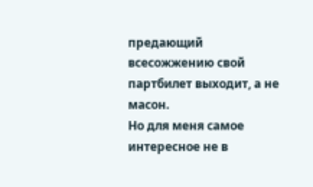предающий всесожжению свой партбилет выходит, а не масон.
Но для меня самое интересное не в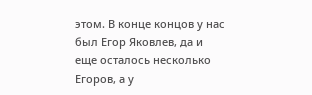этом. В конце концов у нас был Егор Яковлев, да и еще осталось несколько Егоров, а у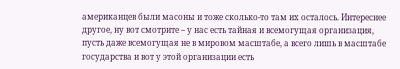американцев были масоны и тоже сколько-то там их осталось. Интереснее другое, ну вот смотрите – у нас есть тайная и всемогущая организация, пусть даже всемогущая не в мировом масштабе, а всего лишь в масштабе государства и вот у этой организации есть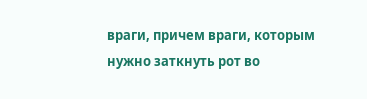враги, причем враги, которым нужно заткнуть рот во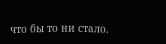что бы то ни стало.